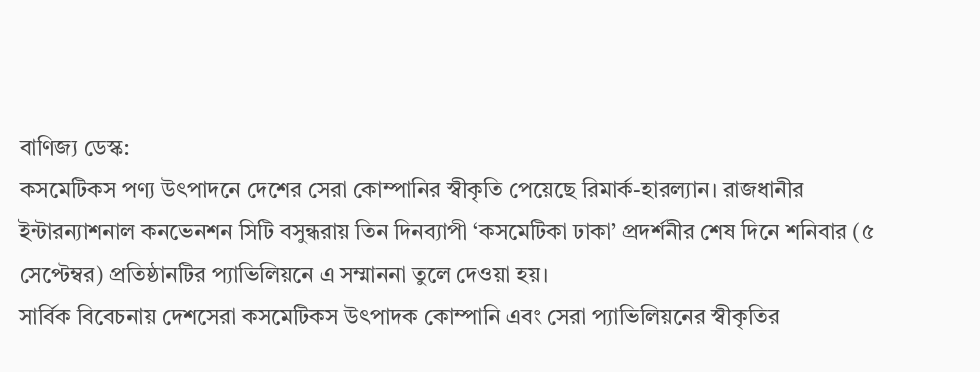বাণিজ্য ডেস্ক:
কসমেটিকস পণ্য উৎপাদনে দেশের সেরা কোম্পানির স্বীকৃতি পেয়েছে রিমার্ক-হারল্যান। রাজধানীর ইন্টারন্যাশনাল কনভেনশন সিটি বসুন্ধরায় তিন দিনব্যাপী ‘কসমেটিকা ঢাকা’ প্রদর্শনীর শেষ দিনে শনিবার (৫ সেপ্টেম্বর) প্রতিষ্ঠানটির প্যাভিলিয়নে এ সম্মাননা তুলে দেওয়া হয়।
সার্বিক বিবেচনায় দেশসেরা কসমেটিকস উৎপাদক কোম্পানি এবং সেরা প্যাভিলিয়নের স্বীকৃতির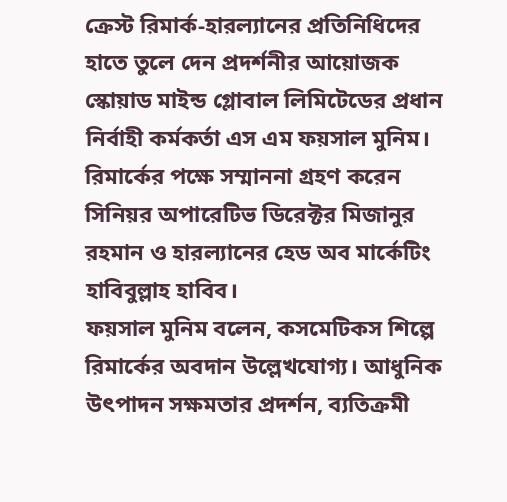ক্রেস্ট রিমার্ক-হারল্যানের প্রতিনিধিদের হাতে তুলে দেন প্রদর্শনীর আয়োজক স্কোয়াড মাইন্ড গ্লোবাল লিমিটেডের প্রধান নির্বাহী কর্মকর্তা এস এম ফয়সাল মুনিম। রিমার্কের পক্ষে সম্মাননা গ্রহণ করেন সিনিয়র অপারেটিভ ডিরেক্টর মিজানুর রহমান ও হারল্যানের হেড অব মার্কেটিং হাবিবুল্লাহ হাবিব।
ফয়সাল মুনিম বলেন, কসমেটিকস শিল্পে রিমার্কের অবদান উল্লেখযোগ্য। আধুনিক উৎপাদন সক্ষমতার প্রদর্শন, ব্যতিক্রমী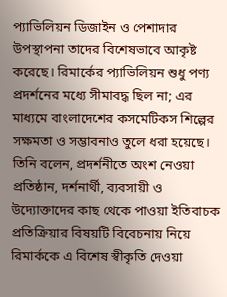প্যাভিলিয়ন ডিজাইন ও পেশাদার উপস্থাপনা তাদের বিশেষভাবে আকৃষ্ট করেছে। রিমার্কের প্যাভিলিয়ন শুধু পণ্য প্রদর্শনের মধ্যে সীমাবদ্ধ ছিল না; এর মাধ্যমে বাংলাদেশের কসমেটিকস শিল্পের সক্ষমতা ও সম্ভাবনাও তুলে ধরা হয়েছে।
তিনি বলেন, প্রদর্শনীতে অংশ নেওয়া প্রতিষ্ঠান, দর্শনার্থী, ব্যবসায়ী ও উদ্যোক্তাদের কাছ থেকে পাওয়া ইতিবাচক প্রতিক্রিয়ার বিষয়টি বিবেচনায় নিয়ে রিমার্ককে এ বিশেষ স্বীকৃতি দেওয়া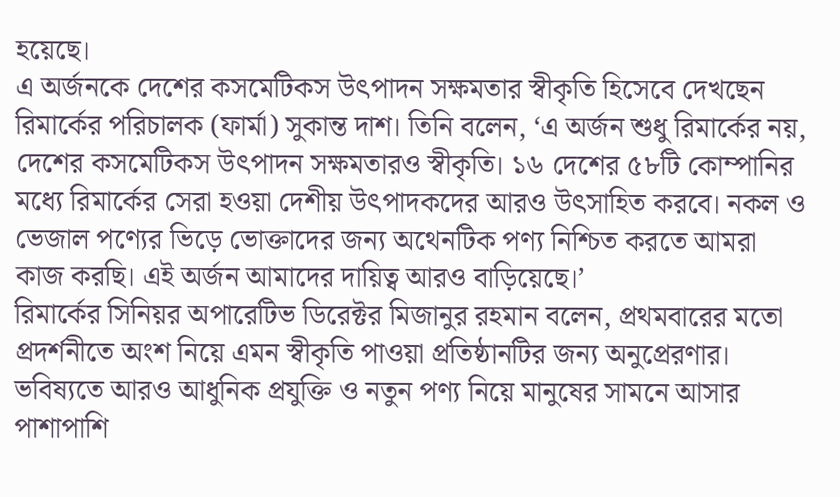হয়েছে।
এ অর্জনকে দেশের কসমেটিকস উৎপাদন সক্ষমতার স্বীকৃতি হিসেবে দেখছেন রিমার্কের পরিচালক (ফার্মা) সুকান্ত দাশ। তিনি বলেন, ‘এ অর্জন শুধু রিমার্কের নয়, দেশের কসমেটিকস উৎপাদন সক্ষমতারও স্বীকৃতি। ১৬ দেশের ৫৮টি কোম্পানির মধ্যে রিমার্কের সেরা হওয়া দেশীয় উৎপাদকদের আরও উৎসাহিত করবে। নকল ও ভেজাল পণ্যের ভিড়ে ভোক্তাদের জন্য অথেনটিক পণ্য নিশ্চিত করতে আমরা কাজ করছি। এই অর্জন আমাদের দায়িত্ব আরও বাড়িয়েছে।’
রিমার্কের সিনিয়র অপারেটিভ ডিরেক্টর মিজানুর রহমান বলেন, প্রথমবারের মতো প্রদর্শনীতে অংশ নিয়ে এমন স্বীকৃতি পাওয়া প্রতিষ্ঠানটির জন্য অনুপ্রেরণার। ভবিষ্যতে আরও আধুনিক প্রযুক্তি ও নতুন পণ্য নিয়ে মানুষের সামনে আসার পাশাপাশি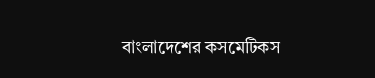বাংলাদেশের কসমেটিকস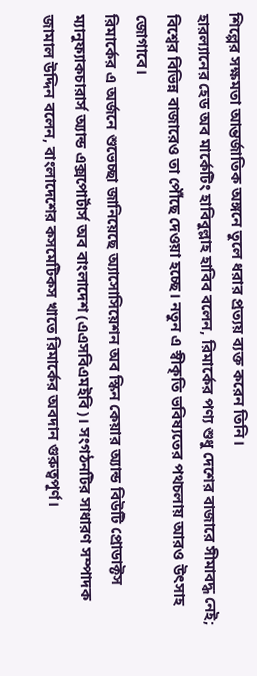শিল্পের সক্ষমতা আন্তর্জাতিক অঙ্গনে তুলে ধরার প্রত্যয় ব্যক্ত করেন তিনি।
হারল্যানের হেড অব মার্কেটিং হাবিবুল্লাহ হাবিব বলেন, রিমার্কের পণ্য শুধু দেশের বাজারে সীমাবদ্ধ নেই; বিশ্বের বিভিন্ন বাজারেও তা পৌঁছে দেওয়া হচ্ছে। নতুন এ স্বীকৃতি ভবিষ্যতের পথচলায় আরও উৎসাহ জোগাবে।
রিমার্কের এ অর্জনে শুভেচ্ছা জানিয়েছে অ্যাসোসিয়েশন অব স্কিন কেয়ার অ্যান্ড বিউটি প্রোডাক্টস ম্যানুফ্যাকচারার্স অ্যান্ড এক্সপোর্টার্স অব বাংলাদেশ (এএসবিএমইবি)। সংগঠনটির সাধারণ সম্পাদক জামাল উদ্দিন বলেন, বাংলাদেশের কসমেটিকস খাতে রিমার্কের অবদান গুরুত্বপূর্ণ।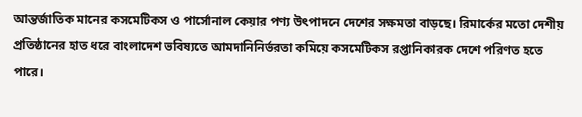আন্তর্জাতিক মানের কসমেটিকস ও পার্সোনাল কেয়ার পণ্য উৎপাদনে দেশের সক্ষমতা বাড়ছে। রিমার্কের মতো দেশীয় প্রতিষ্ঠানের হাত ধরে বাংলাদেশ ভবিষ্যতে আমদানিনির্ভরতা কমিয়ে কসমেটিকস রপ্তানিকারক দেশে পরিণত হতে পারে।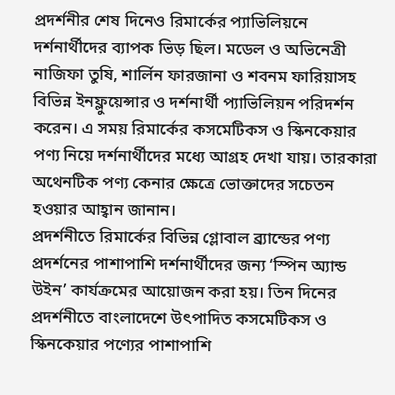প্রদর্শনীর শেষ দিনেও রিমার্কের প্যাভিলিয়নে দর্শনার্থীদের ব্যাপক ভিড় ছিল। মডেল ও অভিনেত্রী নাজিফা তুষি, শার্লিন ফারজানা ও শবনম ফারিয়াসহ বিভিন্ন ইনফ্লুয়েন্সার ও দর্শনার্থী প্যাভিলিয়ন পরিদর্শন করেন। এ সময় রিমার্কের কসমেটিকস ও স্কিনকেয়ার পণ্য নিয়ে দর্শনার্থীদের মধ্যে আগ্রহ দেখা যায়। তারকারা অথেনটিক পণ্য কেনার ক্ষেত্রে ভোক্তাদের সচেতন হওয়ার আহ্বান জানান।
প্রদর্শনীতে রিমার্কের বিভিন্ন গ্লোবাল ব্র্যান্ডের পণ্য প্রদর্শনের পাশাপাশি দর্শনার্থীদের জন্য ‘স্পিন অ্যান্ড উইন’ কার্যক্রমের আয়োজন করা হয়। তিন দিনের প্রদর্শনীতে বাংলাদেশে উৎপাদিত কসমেটিকস ও স্কিনকেয়ার পণ্যের পাশাপাশি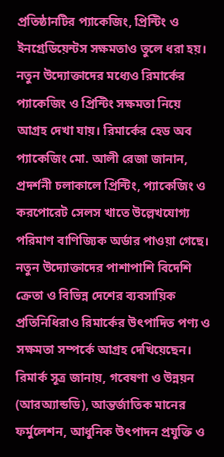প্রতিষ্ঠানটির প্যাকেজিং, প্রিন্টিং ও ইনগ্রেডিয়েন্টস সক্ষমতাও তুলে ধরা হয়।
নতুন উদ্যোক্তাদের মধ্যেও রিমার্কের প্যাকেজিং ও প্রিন্টিং সক্ষমতা নিয়ে আগ্রহ দেখা যায়। রিমার্কের হেড অব প্যাকেজিং মো. আলী রেজা জানান, প্রদর্শনী চলাকালে প্রিন্টিং, প্যাকেজিং ও করপোরেট সেলস খাতে উল্লেখযোগ্য পরিমাণ বাণিজ্যিক অর্ডার পাওয়া গেছে। নতুন উদ্যোক্তাদের পাশাপাশি বিদেশি ক্রেতা ও বিভিন্ন দেশের ব্যবসায়িক প্রতিনিধিরাও রিমার্কের উৎপাদিত পণ্য ও সক্ষমতা সম্পর্কে আগ্রহ দেখিয়েছেন।
রিমার্ক সূত্র জানায়, গবেষণা ও উন্নয়ন (আরঅ্যান্ডডি), আন্তর্জাতিক মানের ফর্মুলেশন, আধুনিক উৎপাদন প্রযুক্তি ও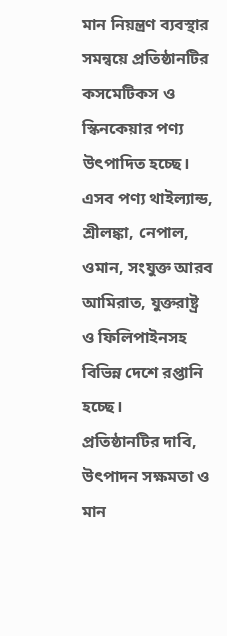মান নিয়ন্ত্রণ ব্যবস্থার সমন্বয়ে প্রতিষ্ঠানটির কসমেটিকস ও স্কিনকেয়ার পণ্য উৎপাদিত হচ্ছে। এসব পণ্য থাইল্যান্ড, শ্রীলঙ্কা, নেপাল, ওমান, সংযুক্ত আরব আমিরাত, যুক্তরাষ্ট্র ও ফিলিপাইনসহ বিভিন্ন দেশে রপ্তানি হচ্ছে।
প্রতিষ্ঠানটির দাবি, উৎপাদন সক্ষমতা ও মান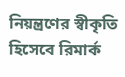নিয়ন্ত্রণের স্বীকৃতি হিসেবে রিমার্ক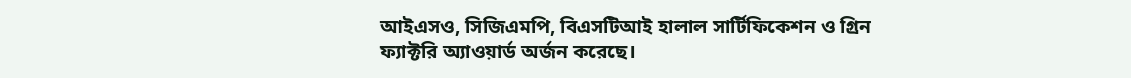আইএসও, সিজিএমপি, বিএসটিআই হালাল সার্টিফিকেশন ও গ্রিন ফ্যাক্টরি অ্যাওয়ার্ড অর্জন করেছে।